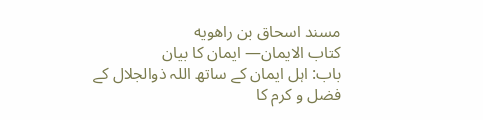مسند اسحاق بن راهويه
كتاب الايمان— ایمان کا بیان
باب: اہل ایمان کے ساتھ اللہ ذوالجلال کے فضل و کرم کا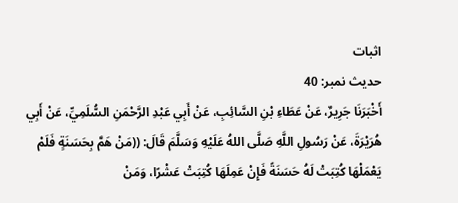اثبات
حدیث نمبر: 40
أَخْبَرَنَا جَرِيرٌ، عَنْ عَطَاءِ بْنِ السَّائِبِ، عَنْ أَبِي عَبْدِ الرَّحْمَنِ السُّلَمِيِّ، عَنْ أَبِي هُرَيْرَةَ، عَنْ رَسُولِ اللَّهِ صَلَّى اللهُ عَلَيْهِ وَسَلَّمَ قَالَ: ((مَنْ هَمَّ بِحَسَنَةٍ فَلَمْ يَعْمَلْهَا كُتِبَتْ لَهُ حَسَنَةً فَإِنْ عَمِلَهَا كُتِبَتْ عَشْرًا، وَمَنْ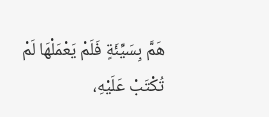هَمَّ بِسَيِّئَةٍ فَلَمْ يَعْمَلْهَا لَمْ تُكْتَبْ عَلَيْهِ،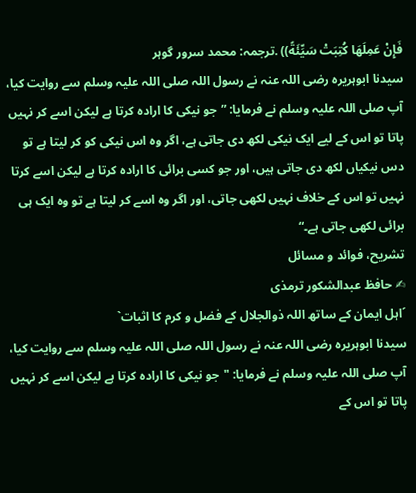فَإِنْ عَمِلَهَا كُتِبَتْ سَيِّئَةً)) .ترجمہ: محمد سرور گوہر
سیدنا ابوہریرہ رضی اللہ عنہ نے رسول اللہ صلی اللہ علیہ وسلم سے روایت کیا، آپ صلی اللہ علیہ وسلم نے فرمایا: ”جو نیکی کا ارادہ کرتا ہے لیکن اسے کر نہیں پاتا تو اس کے لیے ایک نیکی لکھ دی جاتی ہے، اگر وہ اس نیکی کو کر لیتا ہے تو دس نیکیاں لکھ دی جاتی ہیں، اور جو کسی برائی کا ارادہ کرتا ہے لیکن اسے کرتا نہیں تو اس کے خلاف نہیں لکھی جاتی، اور اگر وہ اسے کر لیتا ہے تو وہ ایک ہی برائی لکھی جاتی ہے۔“
تشریح، فوائد و مسائل
✍ حافظ عبدالشکور ترمذی
´اہل ایمان کے ساتھ اللہ ذوالجلال کے فضل و کرم کا اثبات`
سیدنا ابوہریرہ رضی اللہ عنہ نے رسول اللہ صلی اللہ علیہ وسلم سے روایت کیا، آپ صلی اللہ علیہ وسلم نے فرمایا: "جو نیکی کا ارادہ کرتا ہے لیکن اسے کر نہیں پاتا تو اس کے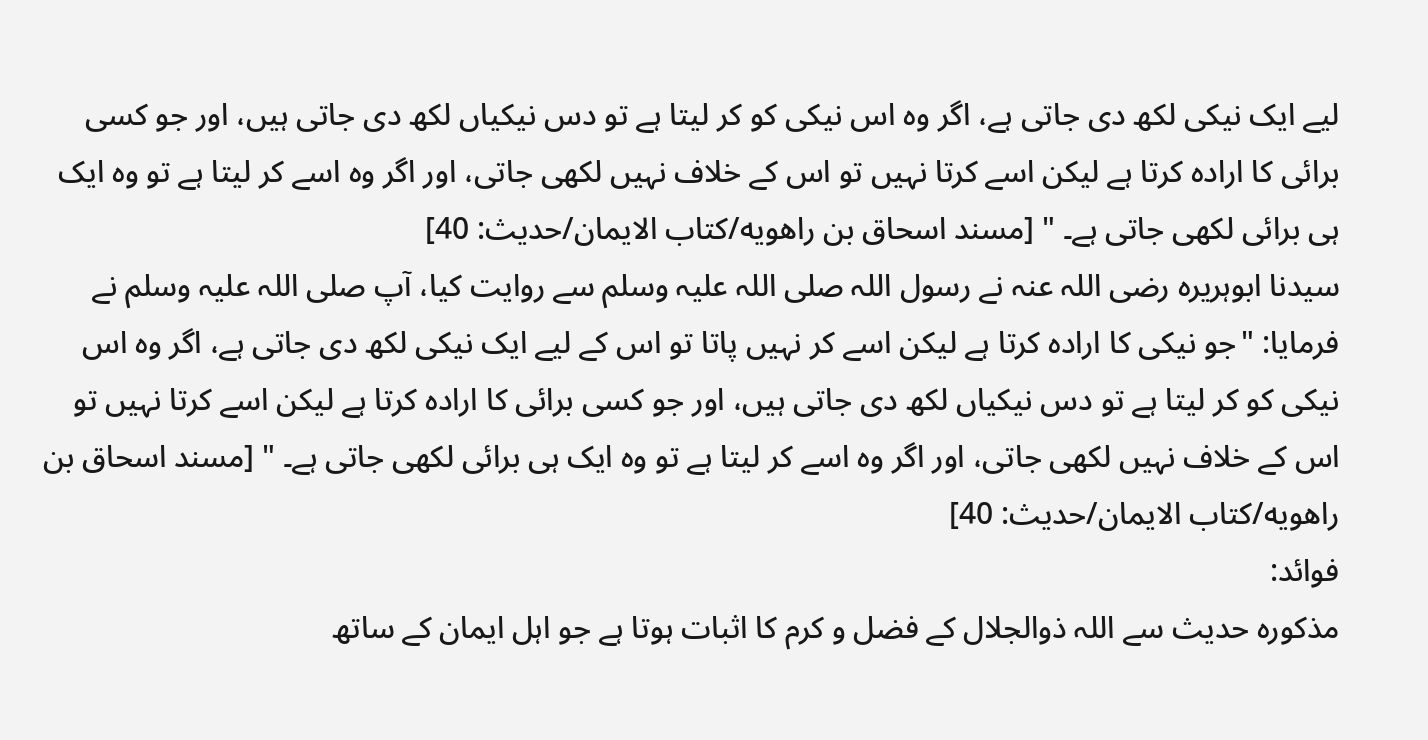لیے ایک نیکی لکھ دی جاتی ہے، اگر وہ اس نیکی کو کر لیتا ہے تو دس نیکیاں لکھ دی جاتی ہیں، اور جو کسی برائی کا ارادہ کرتا ہے لیکن اسے کرتا نہیں تو اس کے خلاف نہیں لکھی جاتی، اور اگر وہ اسے کر لیتا ہے تو وہ ایک ہی برائی لکھی جاتی ہے۔ " [مسند اسحاق بن راهويه/كتاب الايمان/حدیث: 40]
سیدنا ابوہریرہ رضی اللہ عنہ نے رسول اللہ صلی اللہ علیہ وسلم سے روایت کیا، آپ صلی اللہ علیہ وسلم نے فرمایا: "جو نیکی کا ارادہ کرتا ہے لیکن اسے کر نہیں پاتا تو اس کے لیے ایک نیکی لکھ دی جاتی ہے، اگر وہ اس نیکی کو کر لیتا ہے تو دس نیکیاں لکھ دی جاتی ہیں، اور جو کسی برائی کا ارادہ کرتا ہے لیکن اسے کرتا نہیں تو اس کے خلاف نہیں لکھی جاتی، اور اگر وہ اسے کر لیتا ہے تو وہ ایک ہی برائی لکھی جاتی ہے۔ " [مسند اسحاق بن راهويه/كتاب الايمان/حدیث: 40]
فوائد:
مذکورہ حدیث سے اللہ ذوالجلال کے فضل و کرم کا اثبات ہوتا ہے جو اہل ایمان کے ساتھ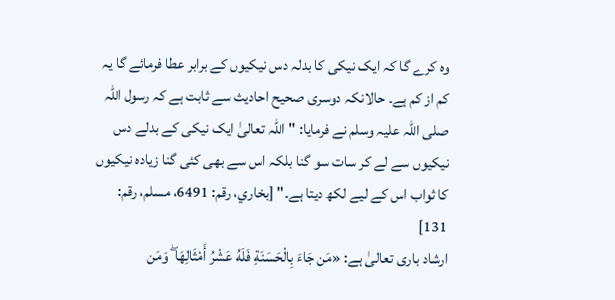وہ کرے گا کہ ایک نیکی کا بدلہ دس نیکیوں کے برابر عطا فرمائے گا یہ کم از کم ہے۔ حالانکہ دوسری صحیح احادیث سے ثابت ہے کہ رسول اللہ صلی اللہ علیہ وسلم نے فرمایا: "اللہ تعالیٰ ایک نیکی کے بدلے دس نیکیوں سے لے کر سات سو گنا بلکہ اس سے بھی کئی گنا زیادہ نیکیوں کا ثواب اس کے لیے لکھ دیتا ہے۔" [بخاري، رقم: 6491، مسلم، رقم: 131]
ارشاد باری تعالیٰ ہے: «مَن جَاءَ بِالْحَسَنَةِ فَلَهُ عَشْرُ أَمْثَالِهَا ۖ وَمَن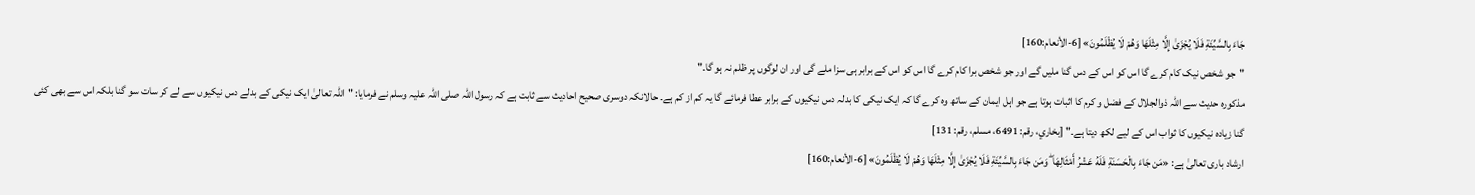جَاءَ بِالسَّيِّئَةِ فَلَا يُجْزَىٰ إِلَّا مِثْلَهَا وَهُمْ لَا يُظْلَمُونَ» [6-الأنعام:160]
"جو شخص نیک کام کرے گا اس کو اس کے دس گنا ملیں گے اور جو شخص برا کام کرے گا اس کو اس کے برابر ہی سزا ملے گی اور ان لوگوں پر ظلم نہ ہو گا۔"
مذکورہ حدیث سے اللہ ذوالجلال کے فضل و کرم کا اثبات ہوتا ہے جو اہل ایمان کے ساتھ وہ کرے گا کہ ایک نیکی کا بدلہ دس نیکیوں کے برابر عطا فرمائے گا یہ کم از کم ہے۔ حالانکہ دوسری صحیح احادیث سے ثابت ہے کہ رسول اللہ صلی اللہ علیہ وسلم نے فرمایا: "اللہ تعالیٰ ایک نیکی کے بدلے دس نیکیوں سے لے کر سات سو گنا بلکہ اس سے بھی کئی گنا زیادہ نیکیوں کا ثواب اس کے لیے لکھ دیتا ہے۔" [بخاري، رقم: 6491، مسلم، رقم: 131]
ارشاد باری تعالیٰ ہے: «مَن جَاءَ بِالْحَسَنَةِ فَلَهُ عَشْرُ أَمْثَالِهَا ۖ وَمَن جَاءَ بِالسَّيِّئَةِ فَلَا يُجْزَىٰ إِلَّا مِثْلَهَا وَهُمْ لَا يُظْلَمُونَ» [6-الأنعام:160]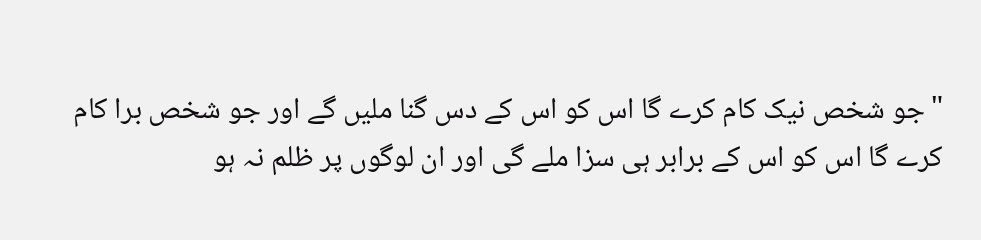"جو شخص نیک کام کرے گا اس کو اس کے دس گنا ملیں گے اور جو شخص برا کام کرے گا اس کو اس کے برابر ہی سزا ملے گی اور ان لوگوں پر ظلم نہ ہو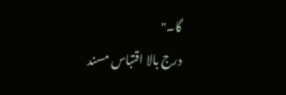گا۔"
درج بالا اقتباس مسند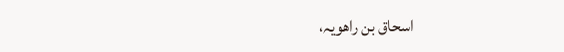اسحاق بن راھویہ،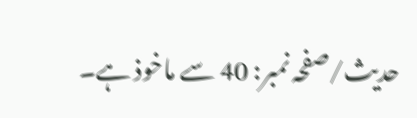حدیث/صفحہ نمبر: 40 سے ماخوذ ہے۔